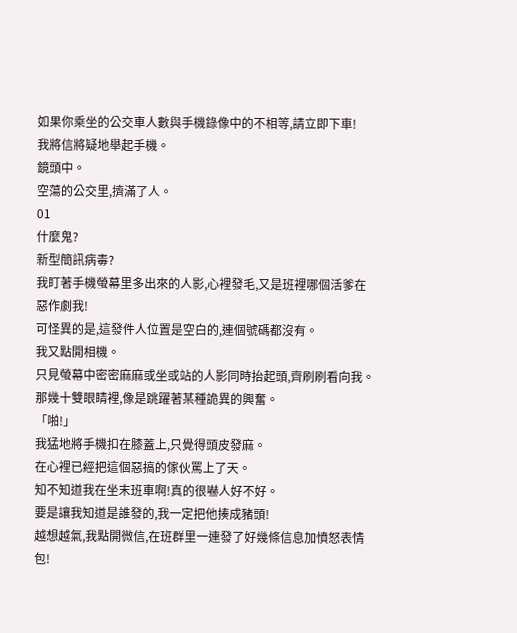如果你乘坐的公交車人數與手機錄像中的不相等,請立即下車!
我將信將疑地舉起手機。
鏡頭中。
空蕩的公交里,擠滿了人。
01
什麼鬼?
新型簡訊病毒?
我盯著手機螢幕里多出來的人影,心裡發毛,又是班裡哪個活爹在惡作劇我!
可怪異的是,這發件人位置是空白的,連個號碼都沒有。
我又點開相機。
只見螢幕中密密麻麻或坐或站的人影同時抬起頭,齊刷刷看向我。
那幾十雙眼睛裡,像是跳躍著某種詭異的興奮。
「啪!」
我猛地將手機扣在膝蓋上,只覺得頭皮發麻。
在心裡已經把這個惡搞的傢伙罵上了天。
知不知道我在坐末班車啊!真的很嚇人好不好。
要是讓我知道是誰發的,我一定把他揍成豬頭!
越想越氣,我點開微信,在班群里一連發了好幾條信息加憤怒表情包!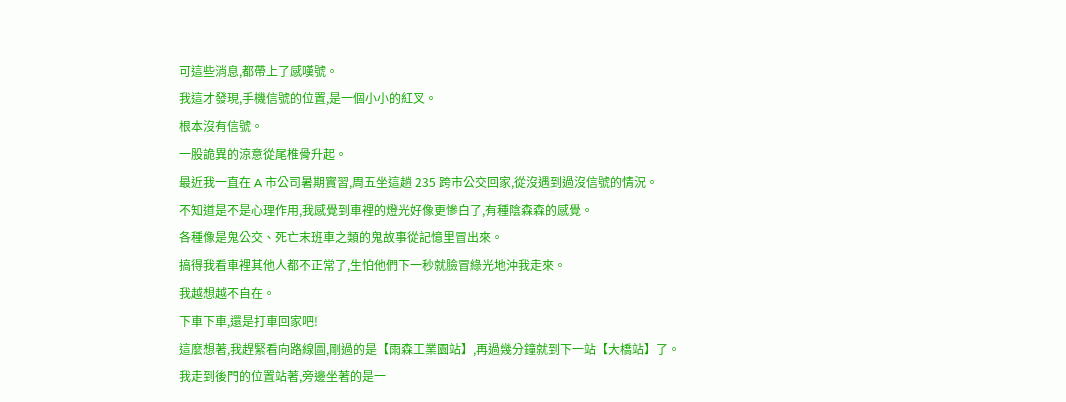可這些消息,都帶上了感嘆號。
我這才發現,手機信號的位置,是一個小小的紅叉。
根本沒有信號。
一股詭異的涼意從尾椎骨升起。
最近我一直在 A 市公司暑期實習,周五坐這趟 235 跨市公交回家,從沒遇到過沒信號的情況。
不知道是不是心理作用,我感覺到車裡的燈光好像更慘白了,有種陰森森的感覺。
各種像是鬼公交、死亡末班車之類的鬼故事從記憶里冒出來。
搞得我看車裡其他人都不正常了,生怕他們下一秒就臉冒綠光地沖我走來。
我越想越不自在。
下車下車,還是打車回家吧!
這麼想著,我趕緊看向路線圖,剛過的是【雨森工業園站】,再過幾分鐘就到下一站【大橋站】了。
我走到後門的位置站著,旁邊坐著的是一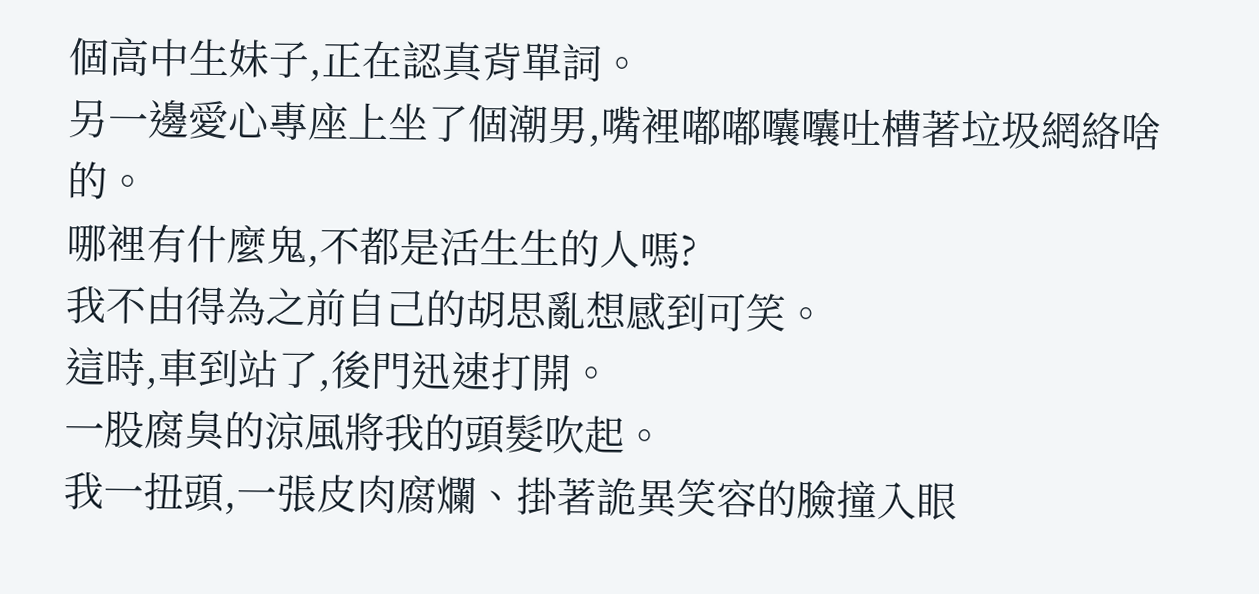個高中生妹子,正在認真背單詞。
另一邊愛心專座上坐了個潮男,嘴裡嘟嘟囔囔吐槽著垃圾網絡啥的。
哪裡有什麼鬼,不都是活生生的人嗎?
我不由得為之前自己的胡思亂想感到可笑。
這時,車到站了,後門迅速打開。
一股腐臭的涼風將我的頭髮吹起。
我一扭頭,一張皮肉腐爛、掛著詭異笑容的臉撞入眼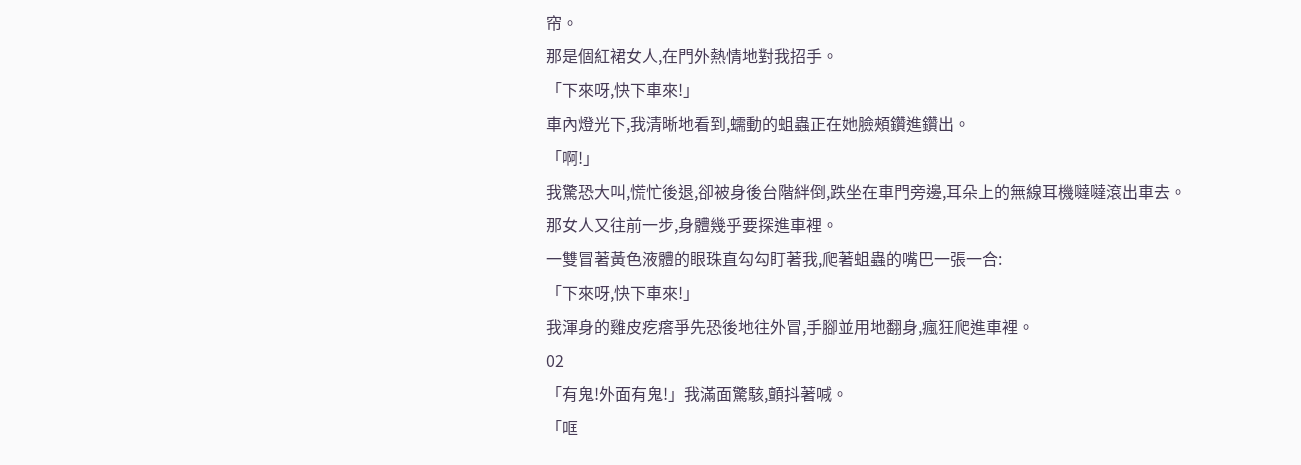帘。
那是個紅裙女人,在門外熱情地對我招手。
「下來呀,快下車來!」
車內燈光下,我清晰地看到,蠕動的蛆蟲正在她臉頰鑽進鑽出。
「啊!」
我驚恐大叫,慌忙後退,卻被身後台階絆倒,跌坐在車門旁邊,耳朵上的無線耳機噠噠滾出車去。
那女人又往前一步,身體幾乎要探進車裡。
一雙冒著黃色液體的眼珠直勾勾盯著我,爬著蛆蟲的嘴巴一張一合:
「下來呀,快下車來!」
我渾身的雞皮疙瘩爭先恐後地往外冒,手腳並用地翻身,瘋狂爬進車裡。
02
「有鬼!外面有鬼!」我滿面驚駭,顫抖著喊。
「哐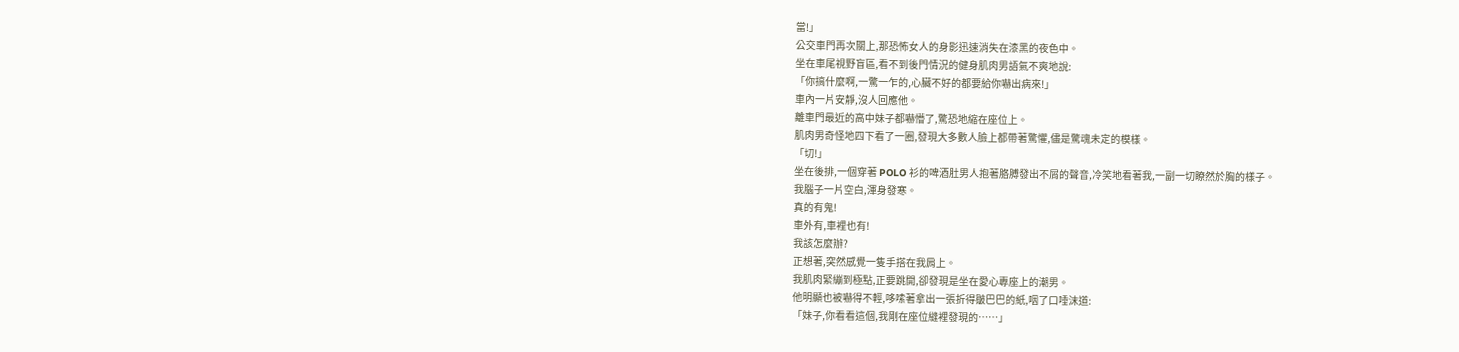當!」
公交車門再次關上,那恐怖女人的身影迅速消失在漆黑的夜色中。
坐在車尾視野盲區,看不到後門情況的健身肌肉男語氣不爽地說:
「你搞什麼啊,一驚一乍的,心臟不好的都要給你嚇出病來!」
車內一片安靜,沒人回應他。
離車門最近的高中妹子都嚇懵了,驚恐地縮在座位上。
肌肉男奇怪地四下看了一圈,發現大多數人臉上都帶著驚懼,儘是驚魂未定的模樣。
「切!」
坐在後排,一個穿著 POLO 衫的啤酒肚男人抱著胳膊發出不屑的聲音,冷笑地看著我,一副一切瞭然於胸的樣子。
我腦子一片空白,渾身發寒。
真的有鬼!
車外有,車裡也有!
我該怎麼辦?
正想著,突然感覺一隻手搭在我肩上。
我肌肉緊繃到極點,正要跳開,卻發現是坐在愛心專座上的潮男。
他明顯也被嚇得不輕,哆嗦著拿出一張折得皺巴巴的紙,咽了口唾沫道:
「妹子,你看看這個,我剛在座位縫裡發現的……」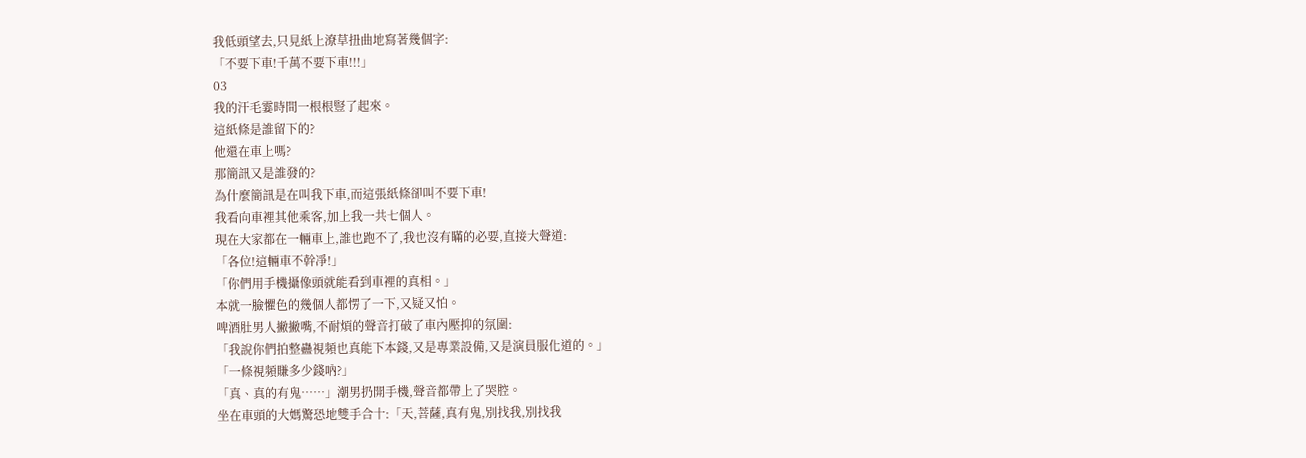我低頭望去,只見紙上潦草扭曲地寫著幾個字:
「不要下車!千萬不要下車!!!」
03
我的汗毛霎時間一根根豎了起來。
這紙條是誰留下的?
他還在車上嗎?
那簡訊又是誰發的?
為什麼簡訊是在叫我下車,而這張紙條卻叫不要下車!
我看向車裡其他乘客,加上我一共七個人。
現在大家都在一輛車上,誰也跑不了,我也沒有瞞的必要,直接大聲道:
「各位!這輛車不幹凈!」
「你們用手機攝像頭就能看到車裡的真相。」
本就一臉懼色的幾個人都愣了一下,又疑又怕。
啤酒肚男人撇撇嘴,不耐煩的聲音打破了車內壓抑的氛圍:
「我說你們拍整蠱視頻也真能下本錢,又是專業設備,又是演員服化道的。」
「一條視頻賺多少錢吶?」
「真、真的有鬼……」潮男扔開手機,聲音都帶上了哭腔。
坐在車頭的大媽驚恐地雙手合十:「天,菩薩,真有鬼,別找我,別找我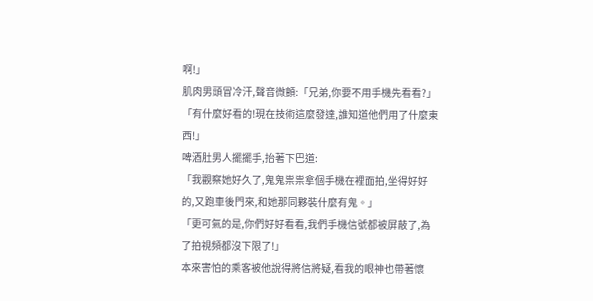啊!」
肌肉男頭冒冷汗,聲音微顫:「兄弟,你要不用手機先看看?」
「有什麼好看的!現在技術這麼發達,誰知道他們用了什麼東西!」
啤酒肚男人擺擺手,抬著下巴道:
「我觀察她好久了,鬼鬼祟祟拿個手機在裡面拍,坐得好好的,又跑車後門來,和她那同夥裝什麼有鬼。」
「更可氣的是,你們好好看看,我們手機信號都被屏蔽了,為了拍視頻都沒下限了!」
本來害怕的乘客被他說得將信將疑,看我的眼神也帶著懷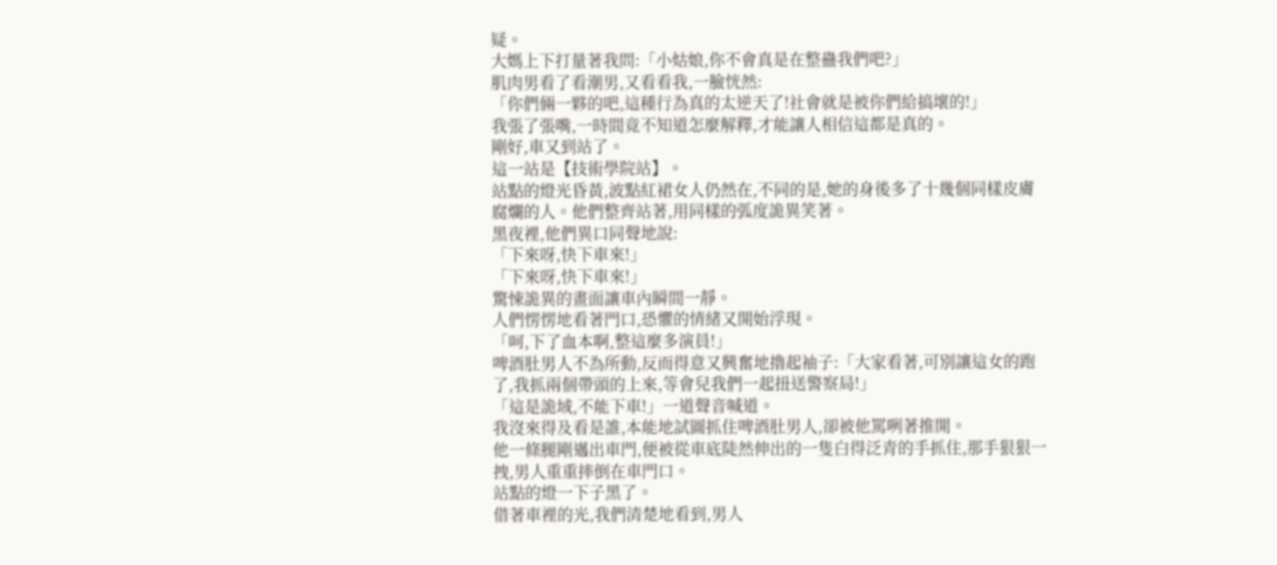疑。
大媽上下打量著我問:「小姑娘,你不會真是在整蠱我們吧?」
肌肉男看了看潮男,又看看我,一臉恍然:
「你們倆一夥的吧,這種行為真的太逆天了!社會就是被你們給搞壞的!」
我張了張嘴,一時間竟不知道怎麼解釋,才能讓人相信這都是真的。
剛好,車又到站了。
這一站是【技術學院站】。
站點的燈光昏黃,波點紅裙女人仍然在,不同的是,她的身後多了十幾個同樣皮膚腐爛的人。他們整齊站著,用同樣的弧度詭異笑著。
黑夜裡,他們異口同聲地說:
「下來呀,快下車來!」
「下來呀,快下車來!」
驚悚詭異的畫面讓車內瞬間一靜。
人們愣愣地看著門口,恐懼的情緒又開始浮現。
「呵,下了血本啊,整這麼多演員!」
啤酒肚男人不為所動,反而得意又興奮地擼起袖子:「大家看著,可別讓這女的跑了,我抓兩個帶頭的上來,等會兒我們一起扭送警察局!」
「這是詭域,不能下車!」一道聲音喊道。
我沒來得及看是誰,本能地試圖抓住啤酒肚男人,卻被他罵咧著推開。
他一條腿剛邁出車門,便被從車底陡然伸出的一隻白得泛青的手抓住,那手狠狠一拽,男人重重摔倒在車門口。
站點的燈一下子黑了。
借著車裡的光,我們清楚地看到,男人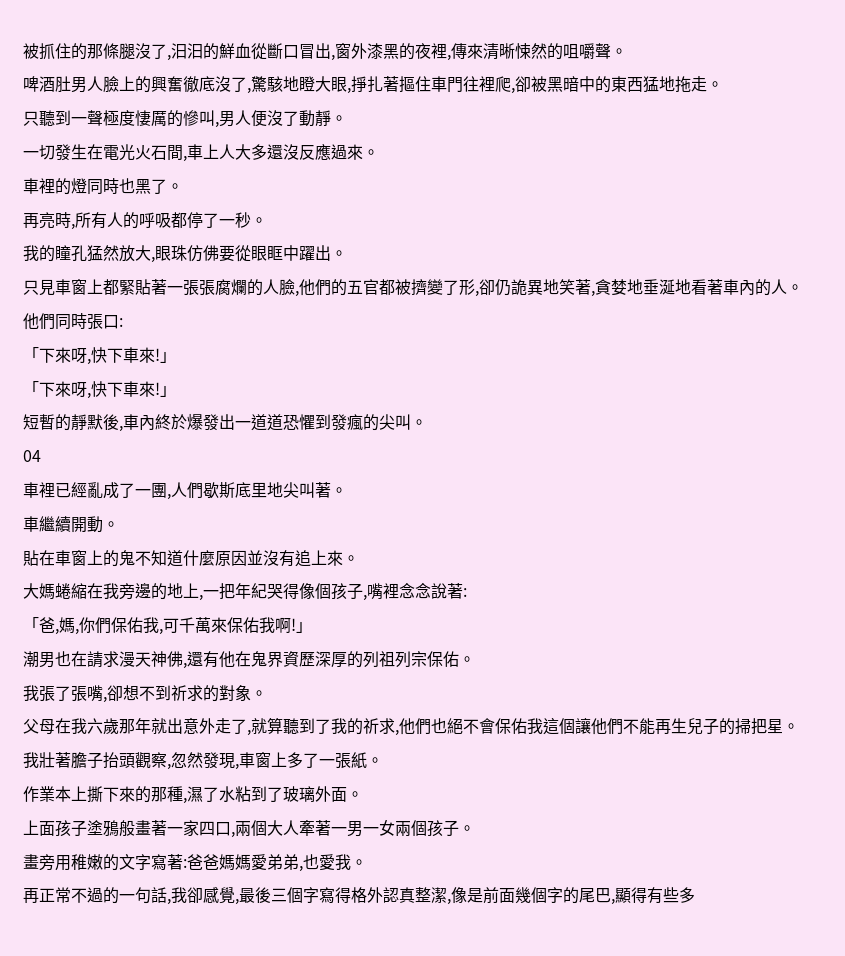被抓住的那條腿沒了,汩汩的鮮血從斷口冒出,窗外漆黑的夜裡,傳來清晰悚然的咀嚼聲。
啤酒肚男人臉上的興奮徹底沒了,驚駭地瞪大眼,掙扎著摳住車門往裡爬,卻被黑暗中的東西猛地拖走。
只聽到一聲極度悽厲的慘叫,男人便沒了動靜。
一切發生在電光火石間,車上人大多還沒反應過來。
車裡的燈同時也黑了。
再亮時,所有人的呼吸都停了一秒。
我的瞳孔猛然放大,眼珠仿佛要從眼眶中躍出。
只見車窗上都緊貼著一張張腐爛的人臉,他們的五官都被擠變了形,卻仍詭異地笑著,貪婪地垂涎地看著車內的人。
他們同時張口:
「下來呀,快下車來!」
「下來呀,快下車來!」
短暫的靜默後,車內終於爆發出一道道恐懼到發瘋的尖叫。
04
車裡已經亂成了一團,人們歇斯底里地尖叫著。
車繼續開動。
貼在車窗上的鬼不知道什麼原因並沒有追上來。
大媽蜷縮在我旁邊的地上,一把年紀哭得像個孩子,嘴裡念念說著:
「爸,媽,你們保佑我,可千萬來保佑我啊!」
潮男也在請求漫天神佛,還有他在鬼界資歷深厚的列祖列宗保佑。
我張了張嘴,卻想不到祈求的對象。
父母在我六歲那年就出意外走了,就算聽到了我的祈求,他們也絕不會保佑我這個讓他們不能再生兒子的掃把星。
我壯著膽子抬頭觀察,忽然發現,車窗上多了一張紙。
作業本上撕下來的那種,濕了水粘到了玻璃外面。
上面孩子塗鴉般畫著一家四口,兩個大人牽著一男一女兩個孩子。
畫旁用稚嫩的文字寫著:爸爸媽媽愛弟弟,也愛我。
再正常不過的一句話,我卻感覺,最後三個字寫得格外認真整潔,像是前面幾個字的尾巴,顯得有些多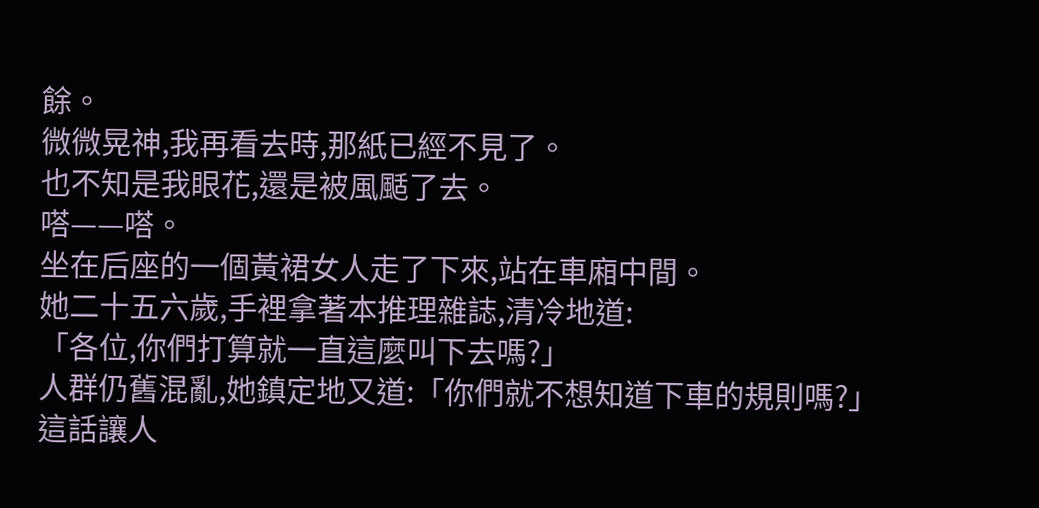餘。
微微晃神,我再看去時,那紙已經不見了。
也不知是我眼花,還是被風颳了去。
嗒——嗒。
坐在后座的一個黃裙女人走了下來,站在車廂中間。
她二十五六歲,手裡拿著本推理雜誌,清冷地道:
「各位,你們打算就一直這麼叫下去嗎?」
人群仍舊混亂,她鎮定地又道:「你們就不想知道下車的規則嗎?」
這話讓人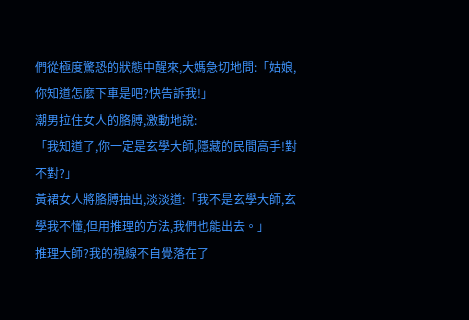們從極度驚恐的狀態中醒來,大媽急切地問:「姑娘,你知道怎麼下車是吧?快告訴我!」
潮男拉住女人的胳膊,激動地說:
「我知道了,你一定是玄學大師,隱藏的民間高手!對不對?」
黃裙女人將胳膊抽出,淡淡道:「我不是玄學大師,玄學我不懂,但用推理的方法,我們也能出去。」
推理大師?我的視線不自覺落在了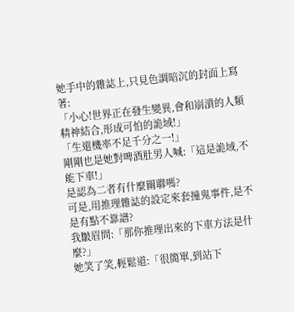她手中的雜誌上,只見色調暗沉的封面上寫著:
「小心!世界正在發生變異,會和崩潰的人類精神結合,形成可怕的詭域!」
「生還機率不足千分之一!」
剛剛也是她對啤酒肚男人喊:「這是詭域,不能下車!」
是認為二者有什麼關聯嗎?
可是,用推理雜誌的設定來套撞鬼事件,是不是有點不靠譜?
我皺眉問:「那你推理出來的下車方法是什麼?」
她笑了笑,輕鬆道:「很簡單,到站下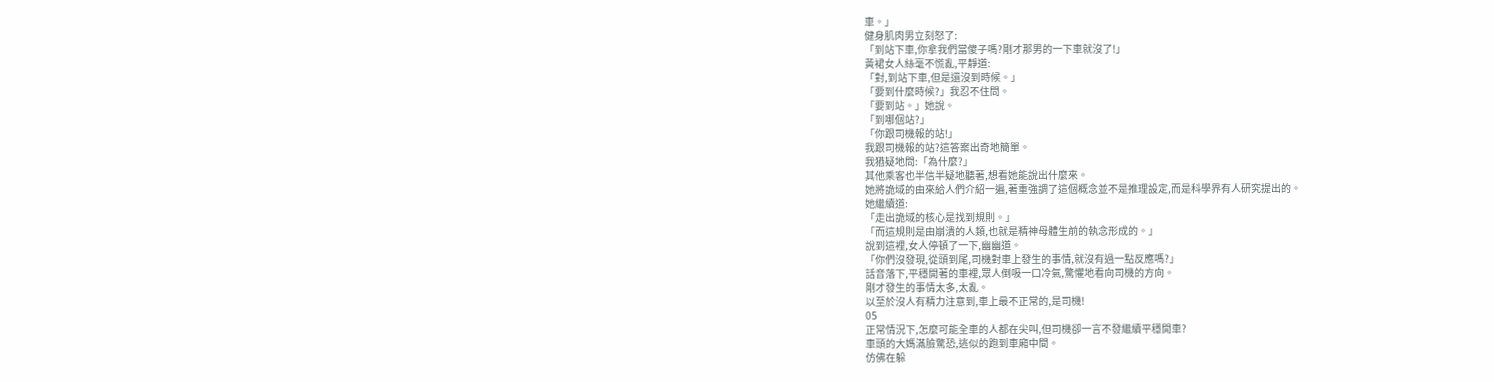車。」
健身肌肉男立刻怒了:
「到站下車,你拿我們當傻子嗎?剛才那男的一下車就沒了!」
黃裙女人絲毫不慌亂,平靜道:
「對,到站下車,但是還沒到時候。」
「要到什麼時候?」我忍不住問。
「要到站。」她說。
「到哪個站?」
「你跟司機報的站!」
我跟司機報的站?這答案出奇地簡單。
我猶疑地問:「為什麼?」
其他乘客也半信半疑地聽著,想看她能說出什麼來。
她將詭域的由來給人們介紹一遍,著重強調了這個概念並不是推理設定,而是科學界有人研究提出的。
她繼續道:
「走出詭域的核心是找到規則。」
「而這規則是由崩潰的人類,也就是精神母體生前的執念形成的。」
說到這裡,女人停頓了一下,幽幽道。
「你們沒發現,從頭到尾,司機對車上發生的事情,就沒有過一點反應嗎?」
話音落下,平穩開著的車裡,眾人倒吸一口冷氣,驚懼地看向司機的方向。
剛才發生的事情太多,太亂。
以至於沒人有精力注意到,車上最不正常的,是司機!
05
正常情況下,怎麼可能全車的人都在尖叫,但司機卻一言不發繼續平穩開車?
車頭的大媽滿臉驚恐,逃似的跑到車廂中間。
仿佛在躲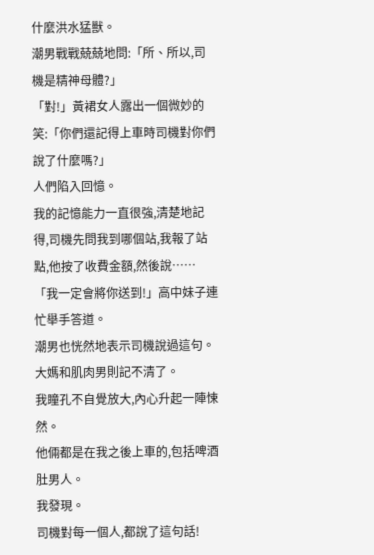什麼洪水猛獸。
潮男戰戰兢兢地問:「所、所以,司機是精神母體?」
「對!」黃裙女人露出一個微妙的笑:「你們還記得上車時司機對你們說了什麼嗎?」
人們陷入回憶。
我的記憶能力一直很強,清楚地記得,司機先問我到哪個站,我報了站點,他按了收費金額,然後說……
「我一定會將你送到!」高中妹子連忙舉手答道。
潮男也恍然地表示司機說過這句。
大媽和肌肉男則記不清了。
我瞳孔不自覺放大,內心升起一陣悚然。
他倆都是在我之後上車的,包括啤酒肚男人。
我發現。
司機對每一個人,都說了這句話!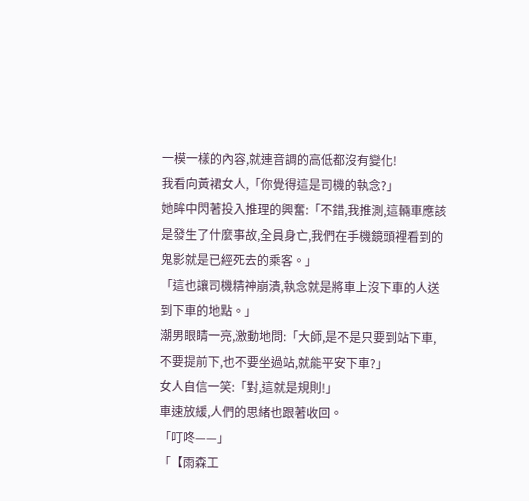一模一樣的內容,就連音調的高低都沒有變化!
我看向黃裙女人,「你覺得這是司機的執念?」
她眸中閃著投入推理的興奮:「不錯,我推測,這輛車應該是發生了什麼事故,全員身亡,我們在手機鏡頭裡看到的鬼影就是已經死去的乘客。」
「這也讓司機精神崩潰,執念就是將車上沒下車的人送到下車的地點。」
潮男眼睛一亮,激動地問:「大師,是不是只要到站下車,不要提前下,也不要坐過站,就能平安下車?」
女人自信一笑:「對,這就是規則!」
車速放緩,人們的思緒也跟著收回。
「叮咚——」
「【雨森工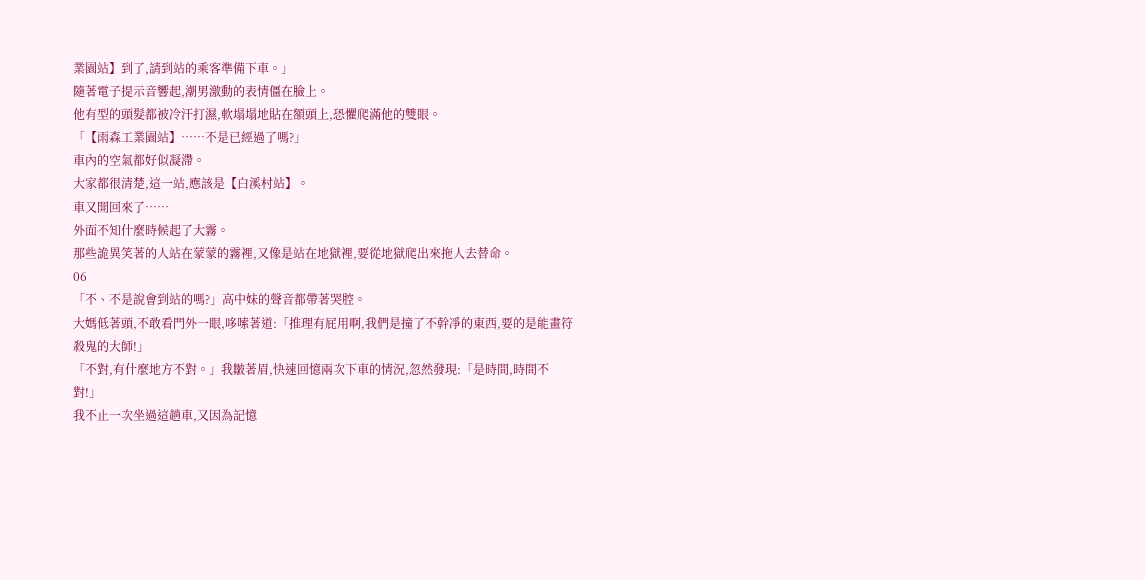業園站】到了,請到站的乘客準備下車。」
隨著電子提示音響起,潮男激動的表情僵在臉上。
他有型的頭髮都被冷汗打濕,軟塌塌地貼在額頭上,恐懼爬滿他的雙眼。
「【雨森工業園站】……不是已經過了嗎?」
車內的空氣都好似凝滯。
大家都很清楚,這一站,應該是【白溪村站】。
車又開回來了……
外面不知什麼時候起了大霧。
那些詭異笑著的人站在蒙蒙的霧裡,又像是站在地獄裡,要從地獄爬出來拖人去替命。
06
「不、不是說會到站的嗎?」高中妹的聲音都帶著哭腔。
大媽低著頭,不敢看門外一眼,哆嗦著道:「推理有屁用啊,我們是撞了不幹凈的東西,要的是能畫符殺鬼的大師!」
「不對,有什麼地方不對。」我皺著眉,快速回憶兩次下車的情況,忽然發現:「是時間,時間不對!」
我不止一次坐過這趟車,又因為記憶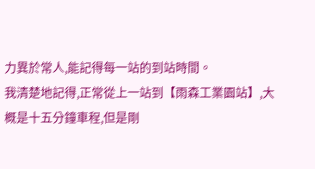力異於常人,能記得每一站的到站時間。
我清楚地記得,正常從上一站到【雨森工業園站】,大概是十五分鐘車程,但是剛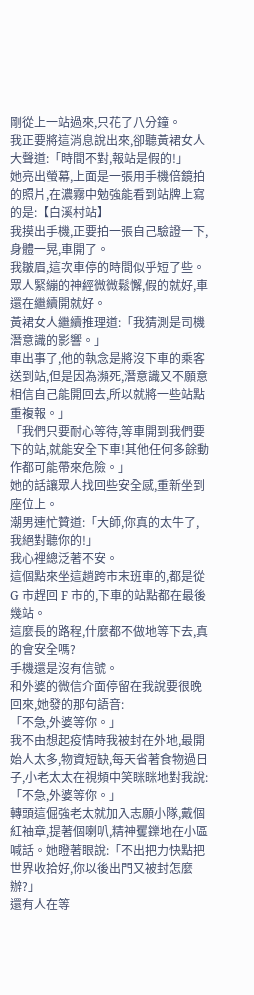剛從上一站過來,只花了八分鐘。
我正要將這消息說出來,卻聽黃裙女人大聲道:「時間不對,報站是假的!」
她亮出螢幕,上面是一張用手機倍鏡拍的照片,在濃霧中勉強能看到站牌上寫的是:【白溪村站】
我摸出手機,正要拍一張自己驗證一下,身體一晃,車開了。
我皺眉,這次車停的時間似乎短了些。
眾人緊繃的神經微微鬆懈,假的就好,車還在繼續開就好。
黃裙女人繼續推理道:「我猜測是司機潛意識的影響。」
車出事了,他的執念是將沒下車的乘客送到站,但是因為瀕死,潛意識又不願意相信自己能開回去,所以就將一些站點重複報。」
「我們只要耐心等待,等車開到我們要下的站,就能安全下車!其他任何多餘動作都可能帶來危險。」
她的話讓眾人找回些安全感,重新坐到座位上。
潮男連忙贊道:「大師,你真的太牛了,我絕對聽你的!」
我心裡總泛著不安。
這個點來坐這趟跨市末班車的,都是從 G 市趕回 F 市的,下車的站點都在最後幾站。
這麼長的路程,什麼都不做地等下去,真的會安全嗎?
手機還是沒有信號。
和外婆的微信介面停留在我說要很晚回來,她發的那句語音:
「不急,外婆等你。」
我不由想起疫情時我被封在外地,最開始人太多,物資短缺,每天省著食物過日子,小老太太在視頻中笑眯眯地對我說:「不急,外婆等你。」
轉頭這倔強老太就加入志願小隊,戴個紅袖章,提著個喇叭,精神矍鑠地在小區喊話。她瞪著眼說:「不出把力快點把世界收拾好,你以後出門又被封怎麼辦?」
還有人在等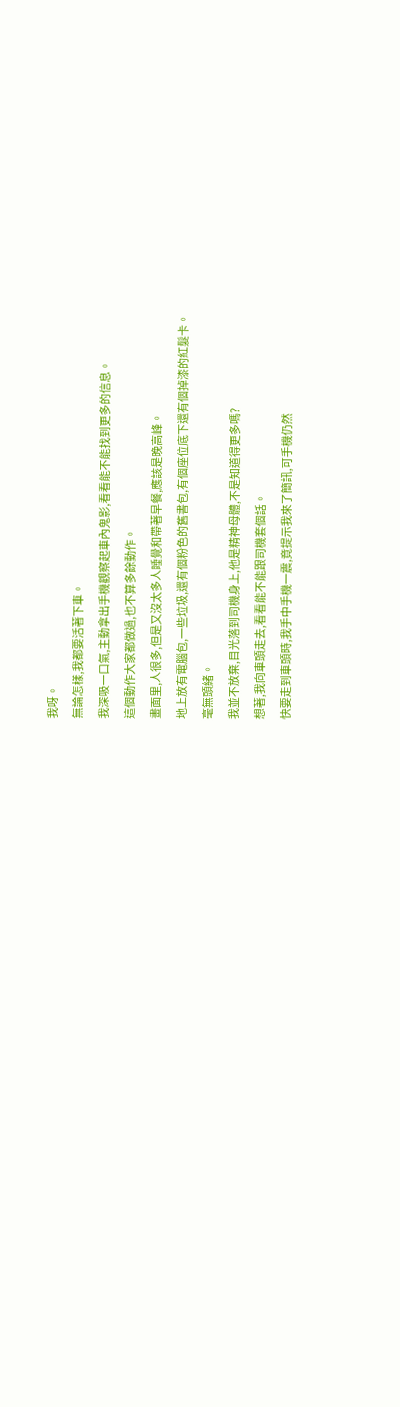我呀。
無論怎樣,我都要活著下車。
我深吸一口氣,主動拿出手機觀察起車內鬼影,看看能不能找到更多的信息。
這個動作大家都做過,也不算多餘動作。
畫面里,人很多,但是又沒太多人睡覺和帶著早餐,應該是晚高峰。
地上放有電腦包,一些垃圾,還有個粉色的舊書包,有個座位底下還有個掉漆的紅髮卡。
毫無頭緒。
我並不放棄,目光落到司機身上,他是精神母體,不是知道得更多嗎?
想著,我向車頭走去,看看能不能跟司機套個話。
快要走到車頭時,我手中手機一震,竟提示我來了簡訊,可手機仍然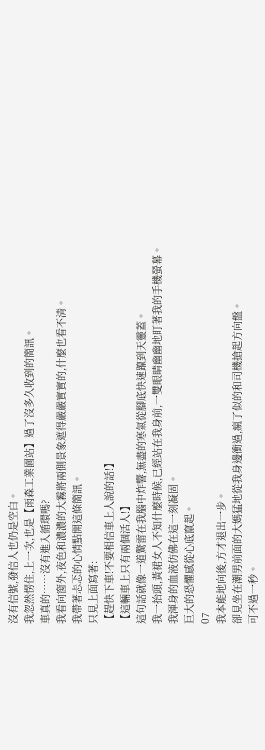沒有信號,發信人也仍是空白。
我忽然愣住,上一次,也是【雨森工業園站】過了沒多久收到的簡訊。
車真的……沒有進入循環嗎?
我看向窗外,夜色和濃濃的大霧將兩側景象遮得嚴嚴實實的,什麼也看不清。
我帶著忐忑的心情點開這條簡訊。
只見上面寫著:
【趕快下車!不要相信車上人說的話!】
【這輛車上只有兩個活人!】
這句話就像一道驚雷在我腦中炸響,無盡的寒氣從腳底快速躥到天靈蓋。
我一抬頭,黃裙女人不知什麼時候,已經站在我身前,一雙眼睛幽幽地盯著我的手機螢幕。
我渾身的血液仿佛在這一刻凝固。
巨大的恐懼感從心底竄起。
07
我本能地向後,方才退出一步。
卻見坐在潮男前面的大媽猛地從我身邊衝過,瘋了似的和司機搶起方向盤。
可不過一秒。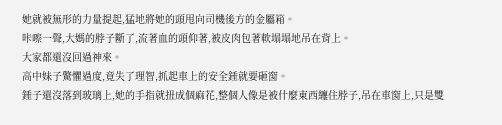她就被無形的力量提起,猛地將她的頭甩向司機後方的金屬箱。
咔嚓一聲,大媽的脖子斷了,流著血的頭仰著,被皮肉包著軟塌塌地吊在背上。
大家都還沒回過神來。
高中妹子驚懼過度,竟失了理智,抓起車上的安全錘就要砸窗。
錘子還沒落到玻璃上,她的手指就扭成個麻花,整個人像是被什麼東西纏住脖子,吊在車窗上,只是雙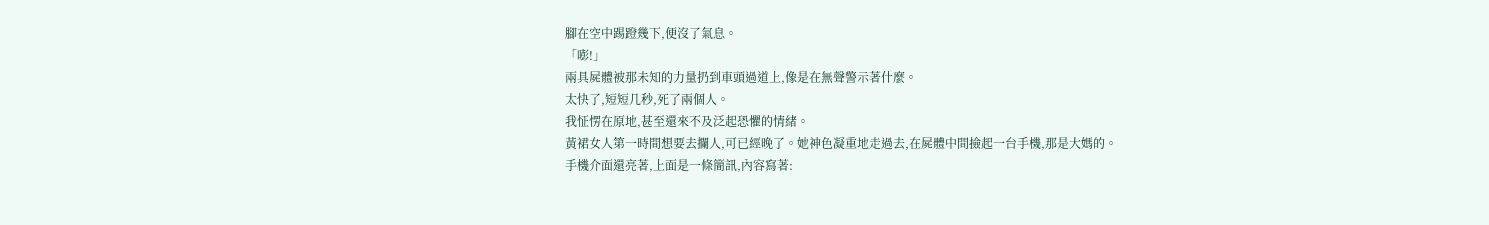腳在空中踢蹬幾下,便沒了氣息。
「嘭!」
兩具屍體被那未知的力量扔到車頭過道上,像是在無聲警示著什麼。
太快了,短短几秒,死了兩個人。
我怔愣在原地,甚至還來不及泛起恐懼的情緒。
黃裙女人第一時間想要去攔人,可已經晚了。她神色凝重地走過去,在屍體中間撿起一台手機,那是大媽的。
手機介面還亮著,上面是一條簡訊,內容寫著: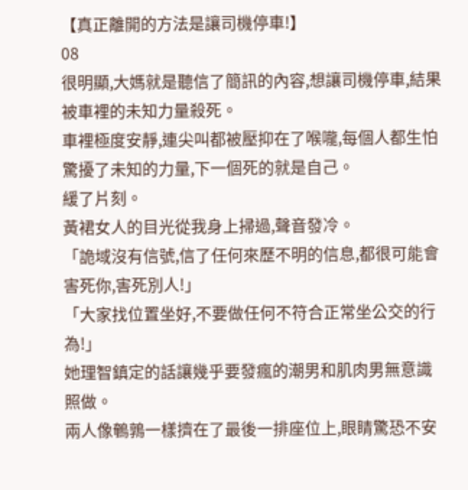【真正離開的方法是讓司機停車!】
08
很明顯,大媽就是聽信了簡訊的內容,想讓司機停車,結果被車裡的未知力量殺死。
車裡極度安靜,連尖叫都被壓抑在了喉嚨,每個人都生怕驚擾了未知的力量,下一個死的就是自己。
緩了片刻。
黃裙女人的目光從我身上掃過,聲音發冷。
「詭域沒有信號,信了任何來歷不明的信息,都很可能會害死你,害死別人!」
「大家找位置坐好,不要做任何不符合正常坐公交的行為!」
她理智鎮定的話讓幾乎要發瘋的潮男和肌肉男無意識照做。
兩人像鵪鶉一樣擠在了最後一排座位上,眼睛驚恐不安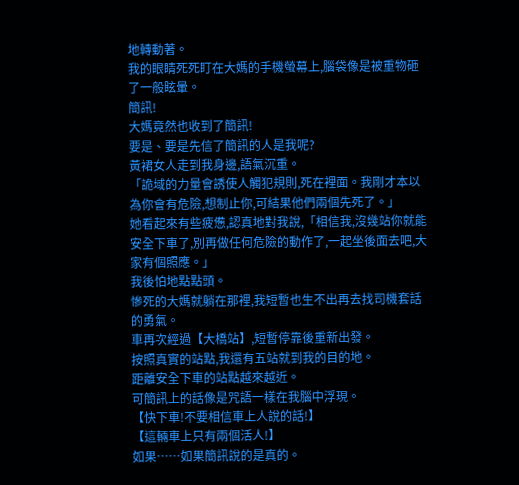地轉動著。
我的眼睛死死盯在大媽的手機螢幕上,腦袋像是被重物砸了一般眩暈。
簡訊!
大媽竟然也收到了簡訊!
要是、要是先信了簡訊的人是我呢?
黃裙女人走到我身邊,語氣沉重。
「詭域的力量會誘使人觸犯規則,死在裡面。我剛才本以為你會有危險,想制止你,可結果他們兩個先死了。」
她看起來有些疲憊,認真地對我說,「相信我,沒幾站你就能安全下車了,別再做任何危險的動作了,一起坐後面去吧,大家有個照應。」
我後怕地點點頭。
慘死的大媽就躺在那裡,我短暫也生不出再去找司機套話的勇氣。
車再次經過【大橋站】,短暫停靠後重新出發。
按照真實的站點,我還有五站就到我的目的地。
距離安全下車的站點越來越近。
可簡訊上的話像是咒語一樣在我腦中浮現。
【快下車!不要相信車上人說的話!】
【這輛車上只有兩個活人!】
如果……如果簡訊說的是真的。